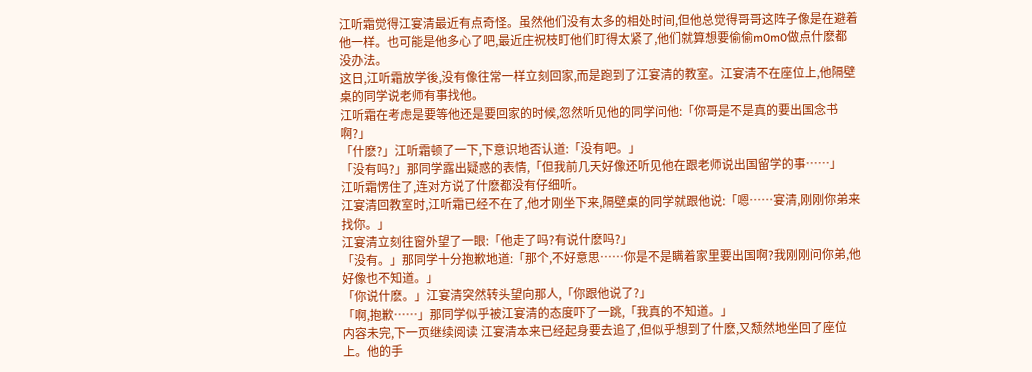江听霜觉得江宴清最近有点奇怪。虽然他们没有太多的相处时间,但他总觉得哥哥这阵子像是在避着他一样。也可能是他多心了吧,最近庄祝枝盯他们盯得太紧了,他们就算想要偷偷m0m0做点什麽都没办法。
这日,江听霜放学後,没有像往常一样立刻回家,而是跑到了江宴清的教室。江宴清不在座位上,他隔壁桌的同学说老师有事找他。
江听霜在考虑是要等他还是要回家的时候,忽然听见他的同学问他:「你哥是不是真的要出国念书啊?」
「什麽?」江听霜顿了一下,下意识地否认道:「没有吧。」
「没有吗?」那同学露出疑惑的表情,「但我前几天好像还听见他在跟老师说出国留学的事……」
江听霜愣住了,连对方说了什麽都没有仔细听。
江宴清回教室时,江听霜已经不在了,他才刚坐下来,隔壁桌的同学就跟他说:「嗯……宴清,刚刚你弟来找你。」
江宴清立刻往窗外望了一眼:「他走了吗?有说什麽吗?」
「没有。」那同学十分抱歉地道:「那个,不好意思……你是不是瞒着家里要出国啊?我刚刚问你弟,他好像也不知道。」
「你说什麽。」江宴清突然转头望向那人,「你跟他说了?」
「啊,抱歉……」那同学似乎被江宴清的态度吓了一跳,「我真的不知道。」
内容未完,下一页继续阅读 江宴清本来已经起身要去追了,但似乎想到了什麽,又颓然地坐回了座位上。他的手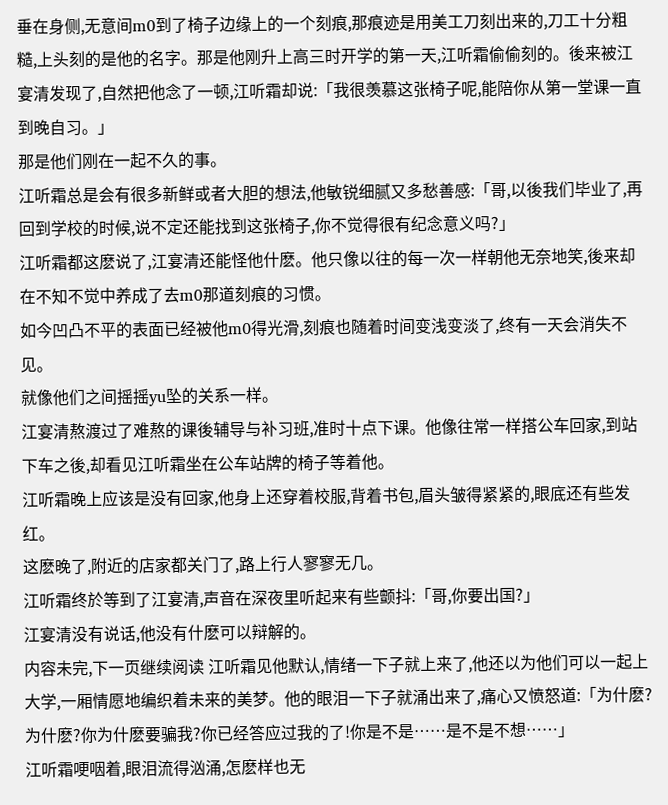垂在身侧,无意间m0到了椅子边缘上的一个刻痕,那痕迹是用美工刀刻出来的,刀工十分粗糙,上头刻的是他的名字。那是他刚升上高三时开学的第一天,江听霜偷偷刻的。後来被江宴清发现了,自然把他念了一顿,江听霜却说:「我很羡慕这张椅子呢,能陪你从第一堂课一直到晚自习。」
那是他们刚在一起不久的事。
江听霜总是会有很多新鲜或者大胆的想法,他敏锐细腻又多愁善感:「哥,以後我们毕业了,再回到学校的时候,说不定还能找到这张椅子,你不觉得很有纪念意义吗?」
江听霜都这麽说了,江宴清还能怪他什麽。他只像以往的每一次一样朝他无奈地笑,後来却在不知不觉中养成了去m0那道刻痕的习惯。
如今凹凸不平的表面已经被他m0得光滑,刻痕也随着时间变浅变淡了,终有一天会消失不见。
就像他们之间摇摇yu坠的关系一样。
江宴清熬渡过了难熬的课後辅导与补习班,准时十点下课。他像往常一样搭公车回家,到站下车之後,却看见江听霜坐在公车站牌的椅子等着他。
江听霜晚上应该是没有回家,他身上还穿着校服,背着书包,眉头皱得紧紧的,眼底还有些发红。
这麽晚了,附近的店家都关门了,路上行人寥寥无几。
江听霜终於等到了江宴清,声音在深夜里听起来有些颤抖:「哥,你要出国?」
江宴清没有说话,他没有什麽可以辩解的。
内容未完,下一页继续阅读 江听霜见他默认,情绪一下子就上来了,他还以为他们可以一起上大学,一厢情愿地编织着未来的美梦。他的眼泪一下子就涌出来了,痛心又愤怒道:「为什麽?为什麽?你为什麽要骗我?你已经答应过我的了!你是不是……是不是不想……」
江听霜哽咽着,眼泪流得汹涌,怎麽样也无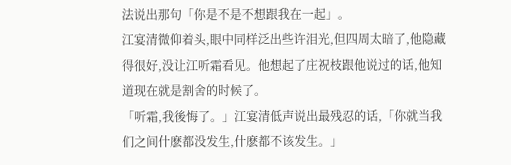法说出那句「你是不是不想跟我在一起」。
江宴清微仰着头,眼中同样泛出些许泪光,但四周太暗了,他隐藏得很好,没让江听霜看见。他想起了庄祝枝跟他说过的话,他知道现在就是割舍的时候了。
「听霜,我後悔了。」江宴清低声说出最残忍的话,「你就当我们之间什麽都没发生,什麽都不该发生。」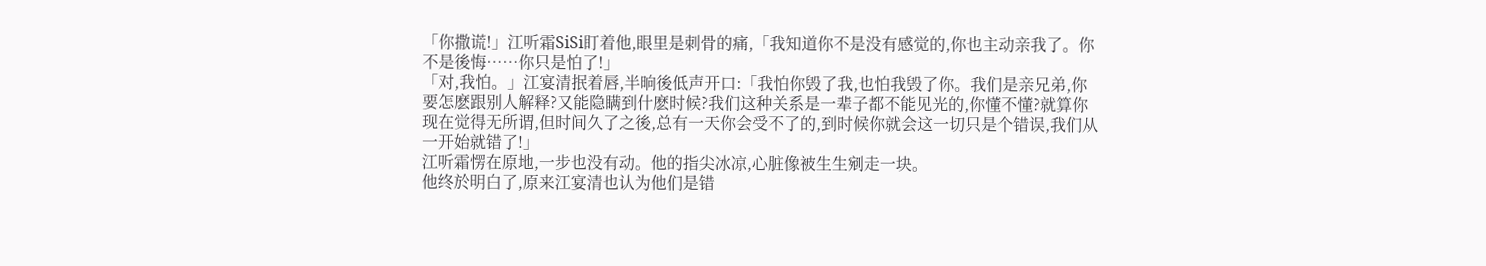「你撒谎!」江听霜SiSi盯着他,眼里是刺骨的痛,「我知道你不是没有感觉的,你也主动亲我了。你不是後悔……你只是怕了!」
「对,我怕。」江宴清抿着唇,半晌後低声开口:「我怕你毁了我,也怕我毁了你。我们是亲兄弟,你要怎麽跟别人解释?又能隐瞒到什麽时候?我们这种关系是一辈子都不能见光的,你懂不懂?就算你现在觉得无所谓,但时间久了之後,总有一天你会受不了的,到时候你就会这一切只是个错误,我们从一开始就错了!」
江听霜愣在原地,一步也没有动。他的指尖冰凉,心脏像被生生剜走一块。
他终於明白了,原来江宴清也认为他们是错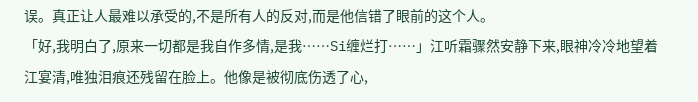误。真正让人最难以承受的,不是所有人的反对,而是他信错了眼前的这个人。
「好,我明白了,原来一切都是我自作多情,是我……Si缠烂打……」江听霜骤然安静下来,眼神冷冷地望着江宴清,唯独泪痕还残留在脸上。他像是被彻底伤透了心,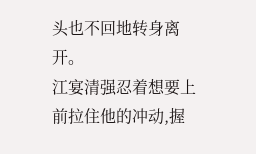头也不回地转身离开。
江宴清强忍着想要上前拉住他的冲动,握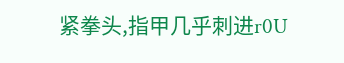紧拳头,指甲几乎刺进r0U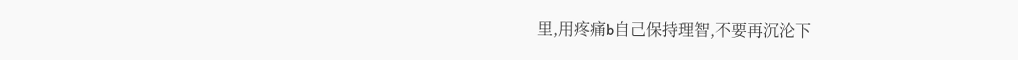里,用疼痛b自己保持理智,不要再沉沦下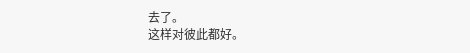去了。
这样对彼此都好。